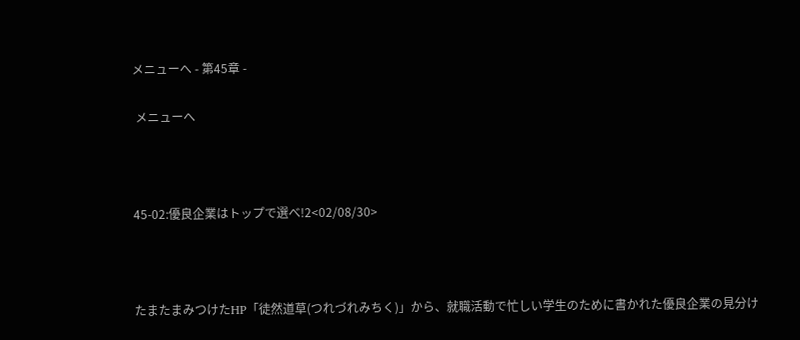メニューへ - 第45章 -

 メニューへ



45-02:優良企業はトップで選べ!2<02/08/30>



たまたまみつけたHP「徒然道草(つれづれみちく)」から、就職活動で忙しい学生のために書かれた優良企業の見分け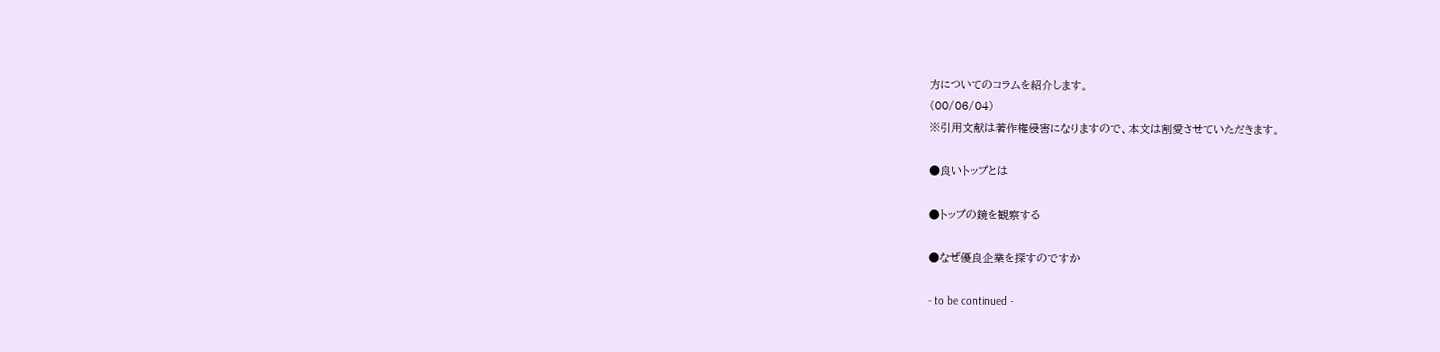方についてのコラムを紹介します。
(00/06/04)
※引用文献は著作権侵害になりますので、本文は割愛させていただきます。

●良いトップとは

●トップの鏡を観察する

●なぜ優良企業を探すのですか

- to be continued -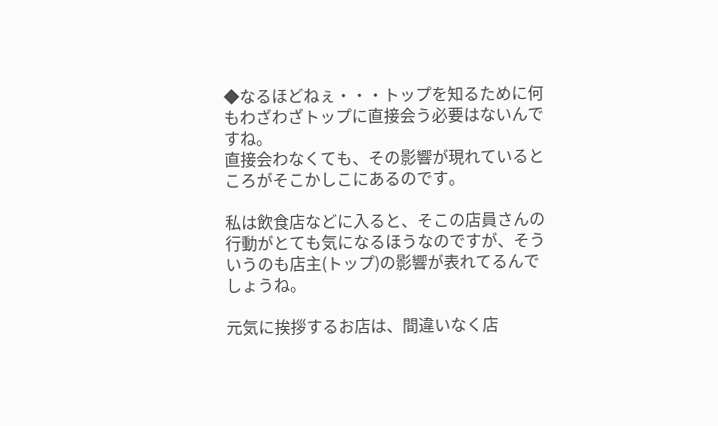◆なるほどねぇ・・・トップを知るために何もわざわざトップに直接会う必要はないんですね。
直接会わなくても、その影響が現れているところがそこかしこにあるのです。

私は飲食店などに入ると、そこの店員さんの行動がとても気になるほうなのですが、そういうのも店主(トップ)の影響が表れてるんでしょうね。

元気に挨拶するお店は、間違いなく店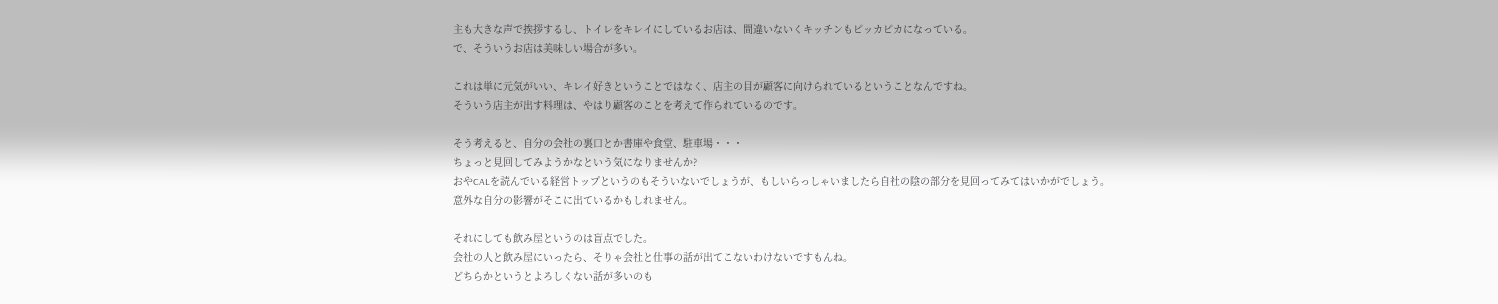主も大きな声で挨拶するし、トイレをキレイにしているお店は、間違いないくキッチンもピッカピカになっている。
で、そういうお店は美味しい場合が多い。

これは単に元気がいい、キレイ好きということではなく、店主の目が顧客に向けられているということなんですね。
そういう店主が出す料理は、やはり顧客のことを考えて作られているのです。

そう考えると、自分の会社の裏口とか書庫や食堂、駐車場・・・
ちょっと見回してみようかなという気になりませんか?
おやCALを読んでいる経営トップというのもそういないでしょうが、もしいらっしゃいましたら自社の陰の部分を見回ってみてはいかがでしょう。
意外な自分の影響がそこに出ているかもしれません。

それにしても飲み屋というのは盲点でした。
会社の人と飲み屋にいったら、そりゃ会社と仕事の話が出てこないわけないですもんね。
どちらかというとよろしくない話が多いのも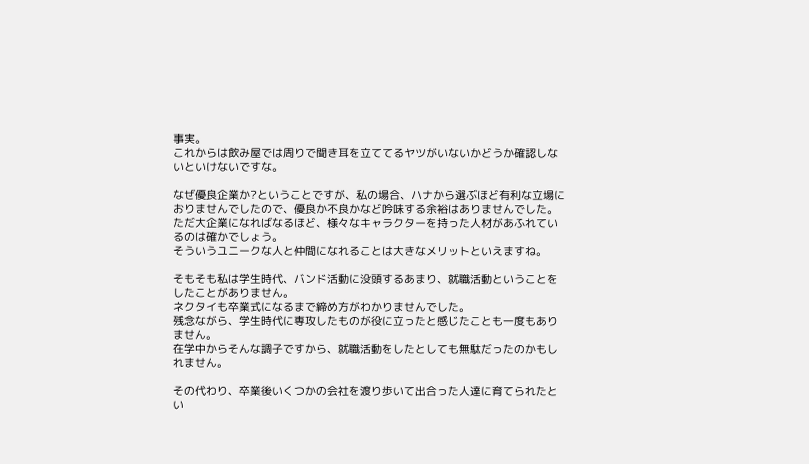事実。
これからは飲み屋では周りで聞き耳を立ててるヤツがいないかどうか確認しないといけないですな。

なぜ優良企業か?ということですが、私の場合、ハナから選ぶほど有利な立場におりませんでしたので、優良か不良かなど吟味する余裕はありませんでした。
ただ大企業になればなるほど、様々なキャラクターを持った人材があふれているのは確かでしょう。
そういうユニークな人と仲間になれることは大きなメリットといえますね。

そもそも私は学生時代、バンド活動に没頭するあまり、就職活動ということをしたことがありません。
ネクタイも卒業式になるまで締め方がわかりませんでした。
残念ながら、学生時代に専攻したものが役に立ったと感じたことも一度もありません。
在学中からそんな調子ですから、就職活動をしたとしても無駄だったのかもしれません。

その代わり、卒業後いくつかの会社を渡り歩いて出合った人達に育てられたとい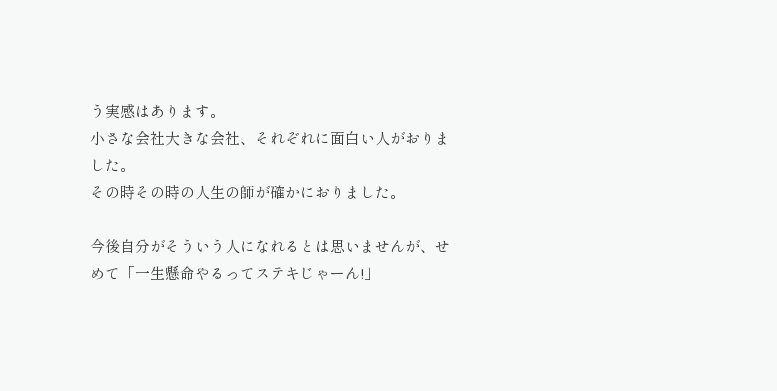う実感はあります。
小さな会社大きな会社、それぞれに面白い人がおりました。
その時その時の人生の師が確かにおりました。

今後自分がそういう人になれるとは思いませんが、せめて「一生懸命やるってステキじゃーん!」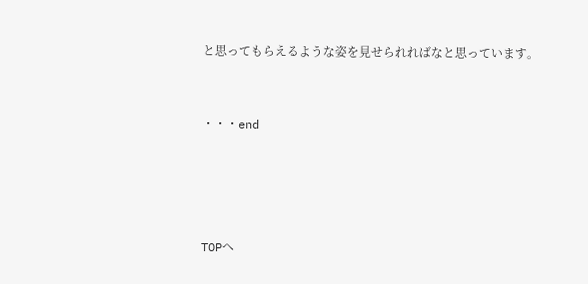と思ってもらえるような姿を見せられればなと思っています。


・・・end




TOPへ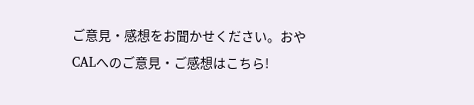ご意見・感想をお聞かせください。おやCALへのご意見・ご感想はこちら!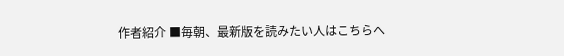作者紹介 ■毎朝、最新版を読みたい人はこちらへ